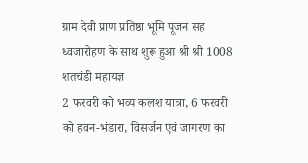ग्राम देवी प्राण प्रतिष्ठा भूमि पूजन सह ध्वजारोहण के साथ शुरू हुआ श्री श्री 1008 शतचंडी महायज्ञ
2 फरवरी को भव्य कलश यात्रा, 6 फरवरी को हवन-भंडारा, विसर्जन एवं जागरण का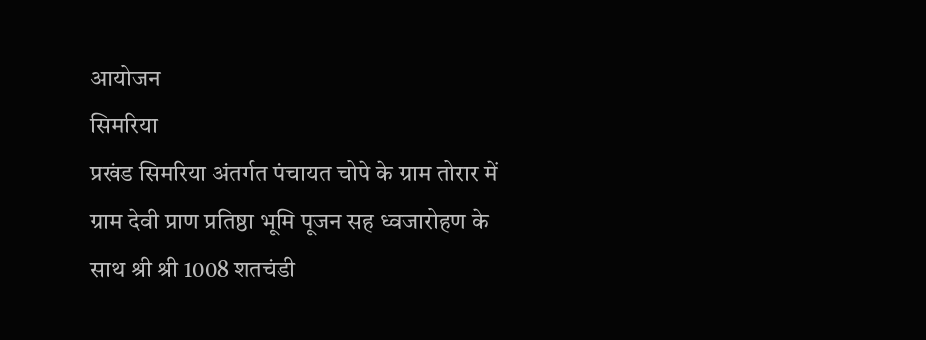आयोजन
सिमरिया
प्रखंड सिमरिया अंतर्गत पंचायत चोपे के ग्राम तोरार में ग्राम देवी प्राण प्रतिष्ठा भूमि पूजन सह ध्वजारोहण के साथ श्री श्री 1008 शतचंडी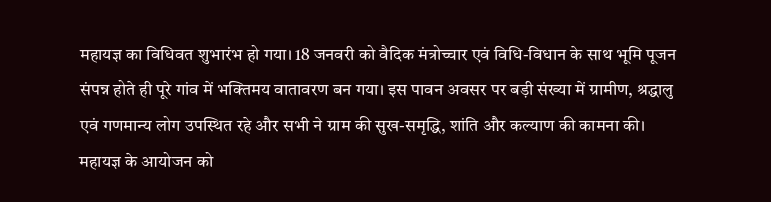महायज्ञ का विधिवत शुभारंभ हो गया। 18 जनवरी को वैदिक मंत्रोच्चार एवं विधि-विधान के साथ भूमि पूजन संपन्न होते ही पूरे गांव में भक्तिमय वातावरण बन गया। इस पावन अवसर पर बड़ी संख्या में ग्रामीण, श्रद्धालु एवं गणमान्य लोग उपस्थित रहे और सभी ने ग्राम की सुख-समृद्धि, शांति और कल्याण की कामना की। महायज्ञ के आयोजन को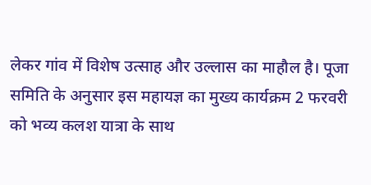लेकर गांव में विशेष उत्साह और उल्लास का माहौल है। पूजा समिति के अनुसार इस महायज्ञ का मुख्य कार्यक्रम 2 फरवरी को भव्य कलश यात्रा के साथ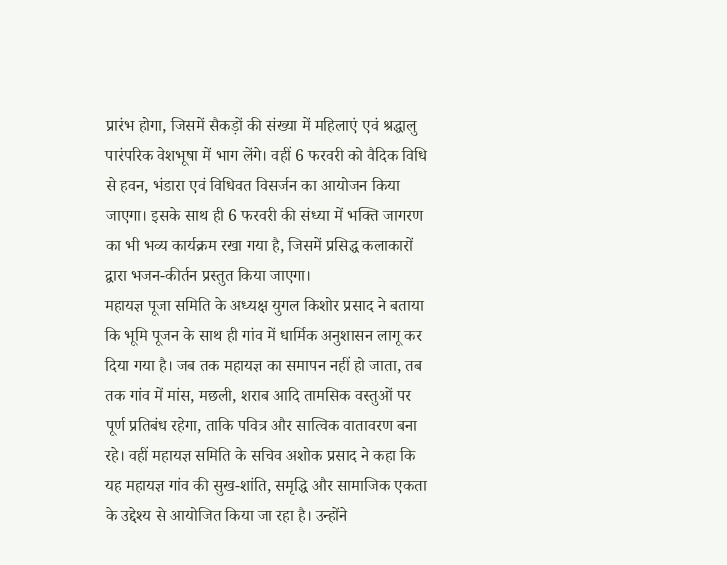प्रारंभ होगा, जिसमें सैकड़ों की संख्या में महिलाएं एवं श्रद्धालु पारंपरिक वेशभूषा में भाग लेंगे। वहीं 6 फरवरी को वैदिक विधि से हवन, भंडारा एवं विधिवत विसर्जन का आयोजन किया जाएगा। इसके साथ ही 6 फरवरी की संध्या में भक्ति जागरण का भी भव्य कार्यक्रम रखा गया है, जिसमें प्रसिद्ध कलाकारों द्वारा भजन-कीर्तन प्रस्तुत किया जाएगा।
महायज्ञ पूजा समिति के अध्यक्ष युगल किशोर प्रसाद ने बताया कि भूमि पूजन के साथ ही गांव में धार्मिक अनुशासन लागू कर दिया गया है। जब तक महायज्ञ का समापन नहीं हो जाता, तब तक गांव में मांस, मछली, शराब आदि तामसिक वस्तुओं पर पूर्ण प्रतिबंध रहेगा, ताकि पवित्र और सात्विक वातावरण बना रहे। वहीं महायज्ञ समिति के सचिव अशोक प्रसाद ने कहा कि यह महायज्ञ गांव की सुख-शांति, समृद्धि और सामाजिक एकता के उद्देश्य से आयोजित किया जा रहा है। उन्होंने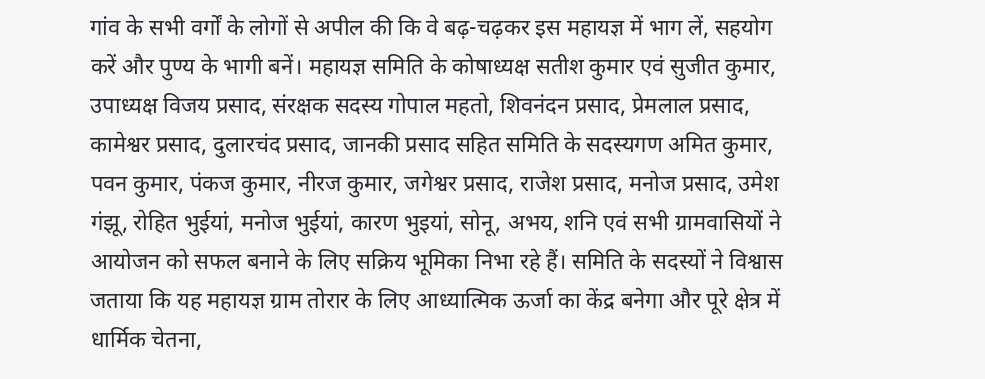गांव के सभी वर्गों के लोगों से अपील की कि वे बढ़-चढ़कर इस महायज्ञ में भाग लें, सहयोग करें और पुण्य के भागी बनें। महायज्ञ समिति के कोषाध्यक्ष सतीश कुमार एवं सुजीत कुमार, उपाध्यक्ष विजय प्रसाद, संरक्षक सदस्य गोपाल महतो, शिवनंदन प्रसाद, प्रेमलाल प्रसाद, कामेश्वर प्रसाद, दुलारचंद प्रसाद, जानकी प्रसाद सहित समिति के सदस्यगण अमित कुमार, पवन कुमार, पंकज कुमार, नीरज कुमार, जगेश्वर प्रसाद, राजेश प्रसाद, मनोज प्रसाद, उमेश गंझू, रोहित भुईयां, मनोज भुईयां, कारण भुइयां, सोनू, अभय, शनि एवं सभी ग्रामवासियों ने आयोजन को सफल बनाने के लिए सक्रिय भूमिका निभा रहे हैं। समिति के सदस्यों ने विश्वास जताया कि यह महायज्ञ ग्राम तोरार के लिए आध्यात्मिक ऊर्जा का केंद्र बनेगा और पूरे क्षेत्र में धार्मिक चेतना,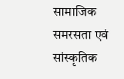सामाजिक समरसता एवं सांस्कृतिक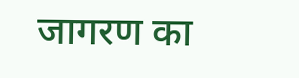जागरण का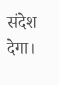संदेश देगा।